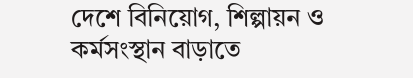দেশে বিনিয়োগ, শিল্পায়ন ও কর্মসংস্থান বাড়াতে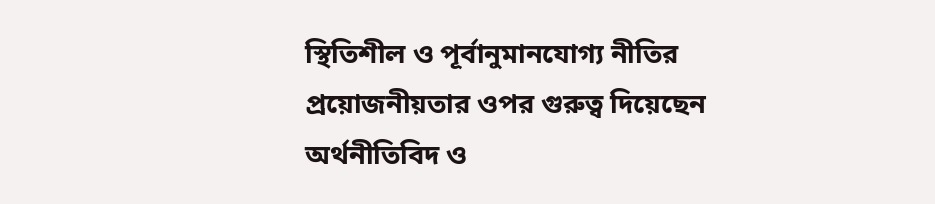স্থিতিশীল ও পূর্বানুমানযোগ্য নীতির প্রয়োজনীয়তার ওপর গুরুত্ব দিয়েছেন অর্থনীতিবিদ ও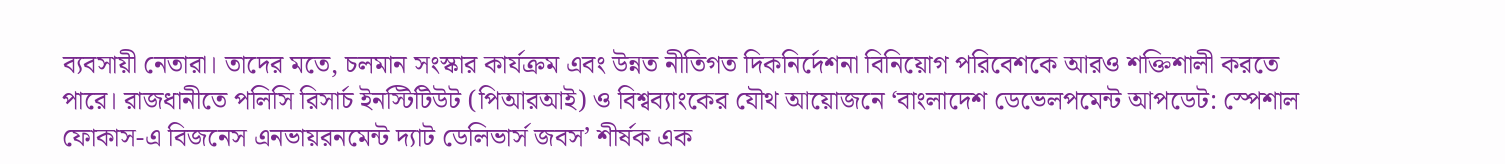ব্যবসায়ী নেতারা। তাদের মতে, চলমান সংস্কার কার্যক্রম এবং উন্নত নীতিগত দিকনির্দেশনা বিনিয়োগ পরিবেশকে আরও শক্তিশালী করতে পারে। রাজধানীতে পলিসি রিসার্চ ইনস্টিটিউট (পিআরআই) ও বিশ্বব্যাংকের যৌথ আয়োজনে ‘বাংলাদেশ ডেভেলপমেন্ট আপডেট: স্পেশাল ফোকাস-এ বিজনেস এনভায়রনমেন্ট দ্যাট ডেলিভার্স জবস’ শীর্ষক এক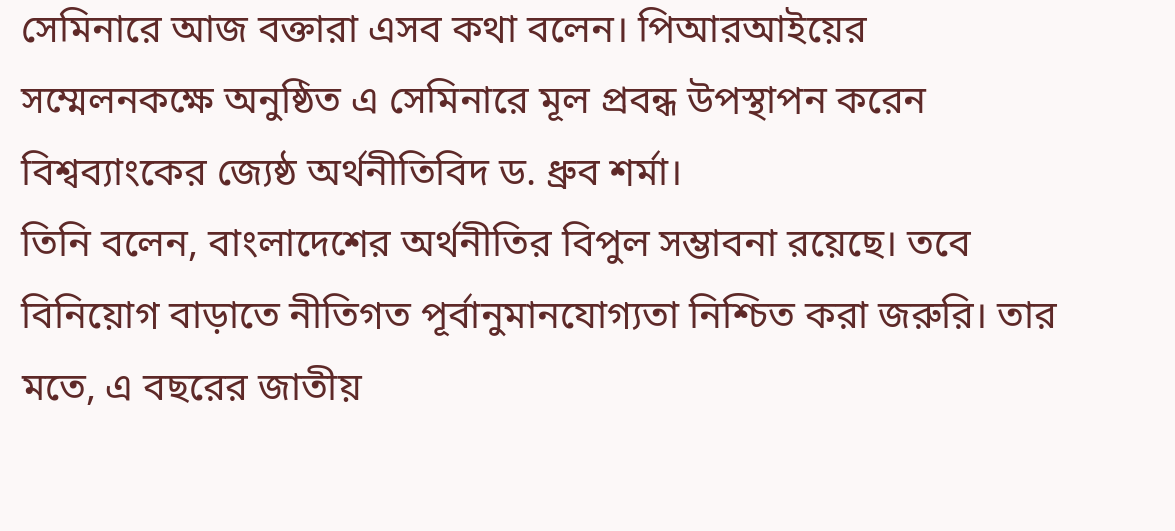সেমিনারে আজ বক্তারা এসব কথা বলেন। পিআরআইয়ের সম্মেলনকক্ষে অনুষ্ঠিত এ সেমিনারে মূল প্রবন্ধ উপস্থাপন করেন বিশ্বব্যাংকের জ্যেষ্ঠ অর্থনীতিবিদ ড. ধ্রুব শর্মা।
তিনি বলেন, বাংলাদেশের অর্থনীতির বিপুল সম্ভাবনা রয়েছে। তবে বিনিয়োগ বাড়াতে নীতিগত পূর্বানুমানযোগ্যতা নিশ্চিত করা জরুরি। তার মতে, এ বছরের জাতীয়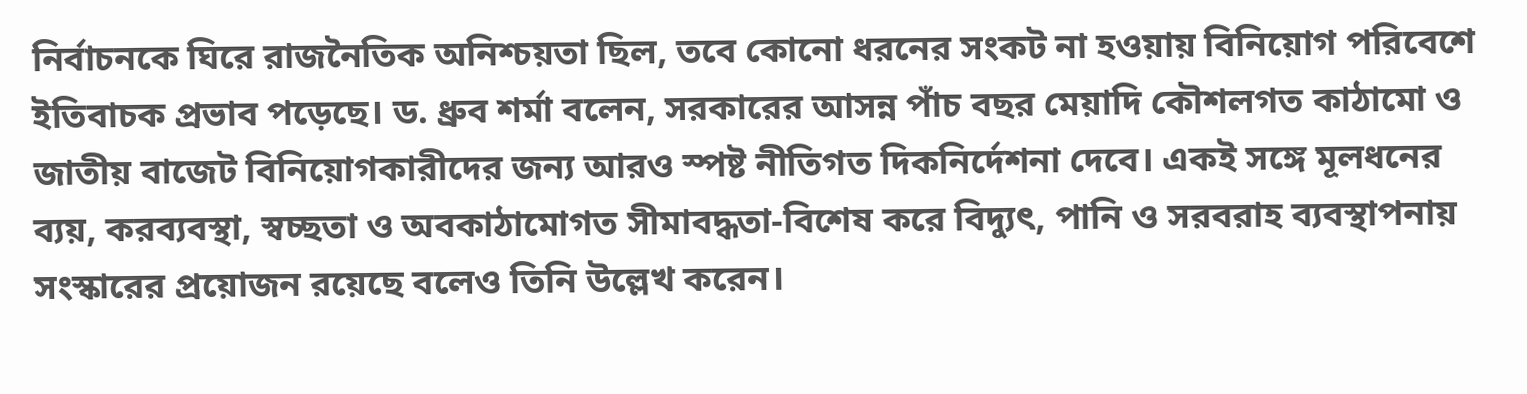নির্বাচনকে ঘিরে রাজনৈতিক অনিশ্চয়তা ছিল, তবে কোনো ধরনের সংকট না হওয়ায় বিনিয়োগ পরিবেশে ইতিবাচক প্রভাব পড়েছে। ড. ধ্রুব শর্মা বলেন, সরকারের আসন্ন পাঁচ বছর মেয়াদি কৌশলগত কাঠামো ও জাতীয় বাজেট বিনিয়োগকারীদের জন্য আরও স্পষ্ট নীতিগত দিকনির্দেশনা দেবে। একই সঙ্গে মূলধনের ব্যয়, করব্যবস্থা, স্বচ্ছতা ও অবকাঠামোগত সীমাবদ্ধতা-বিশেষ করে বিদ্যুৎ, পানি ও সরবরাহ ব্যবস্থাপনায় সংস্কারের প্রয়োজন রয়েছে বলেও তিনি উল্লেখ করেন।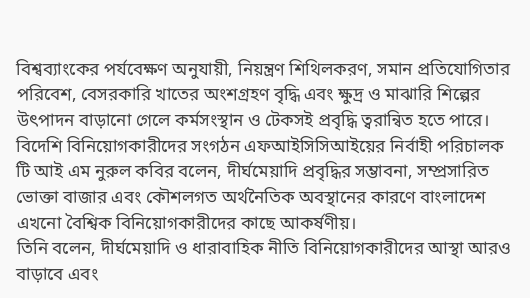বিশ্বব্যাংকের পর্যবেক্ষণ অনুযায়ী, নিয়ন্ত্রণ শিথিলকরণ, সমান প্রতিযোগিতার পরিবেশ, বেসরকারি খাতের অংশগ্রহণ বৃদ্ধি এবং ক্ষুদ্র ও মাঝারি শিল্পের উৎপাদন বাড়ানো গেলে কর্মসংস্থান ও টেকসই প্রবৃদ্ধি ত্বরান্বিত হতে পারে। বিদেশি বিনিয়োগকারীদের সংগঠন এফআইসিসিআইয়ের নির্বাহী পরিচালক টি আই এম নুরুল কবির বলেন, দীর্ঘমেয়াদি প্রবৃদ্ধির সম্ভাবনা, সম্প্রসারিত ভোক্তা বাজার এবং কৌশলগত অর্থনৈতিক অবস্থানের কারণে বাংলাদেশ এখনো বৈশ্বিক বিনিয়োগকারীদের কাছে আকর্ষণীয়।
তিনি বলেন, দীর্ঘমেয়াদি ও ধারাবাহিক নীতি বিনিয়োগকারীদের আস্থা আরও বাড়াবে এবং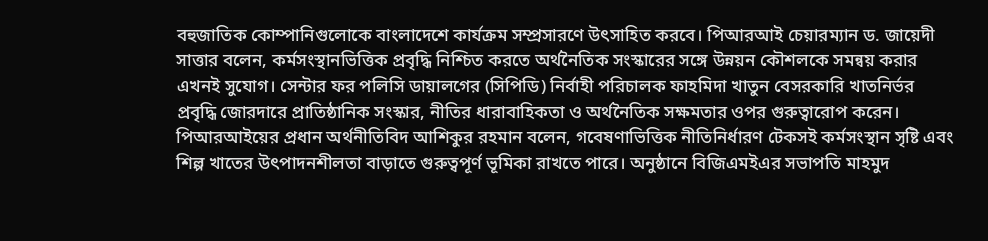বহুজাতিক কোম্পানিগুলোকে বাংলাদেশে কার্যক্রম সম্প্রসারণে উৎসাহিত করবে। পিআরআই চেয়ারম্যান ড. জায়েদী সাত্তার বলেন, কর্মসংস্থানভিত্তিক প্রবৃদ্ধি নিশ্চিত করতে অর্থনৈতিক সংস্কারের সঙ্গে উন্নয়ন কৌশলকে সমন্বয় করার এখনই সুযোগ। সেন্টার ফর পলিসি ডায়ালগের (সিপিডি) নির্বাহী পরিচালক ফাহমিদা খাতুন বেসরকারি খাতনির্ভর প্রবৃদ্ধি জোরদারে প্রাতিষ্ঠানিক সংস্কার, নীতির ধারাবাহিকতা ও অর্থনৈতিক সক্ষমতার ওপর গুরুত্বারোপ করেন।
পিআরআইয়ের প্রধান অর্থনীতিবিদ আশিকুর রহমান বলেন, গবেষণাভিত্তিক নীতিনির্ধারণ টেকসই কর্মসংস্থান সৃষ্টি এবং শিল্প খাতের উৎপাদনশীলতা বাড়াতে গুরুত্বপূর্ণ ভূমিকা রাখতে পারে। অনুষ্ঠানে বিজিএমইএর সভাপতি মাহমুদ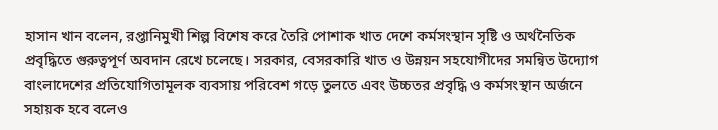হাসান খান বলেন, রপ্তানিমুখী শিল্প বিশেষ করে তৈরি পোশাক খাত দেশে কর্মসংস্থান সৃষ্টি ও অর্থনৈতিক প্রবৃদ্ধিতে গুরুত্বপূর্ণ অবদান রেখে চলেছে। সরকার, বেসরকারি খাত ও উন্নয়ন সহযোগীদের সমন্বিত উদ্যোগ বাংলাদেশের প্রতিযোগিতামূলক ব্যবসায় পরিবেশ গড়ে তুলতে এবং উচ্চতর প্রবৃদ্ধি ও কর্মসংস্থান অর্জনে সহায়ক হবে বলেও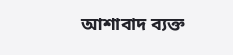আশাবাদ ব্যক্ত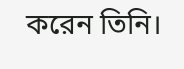করেন তিনি।